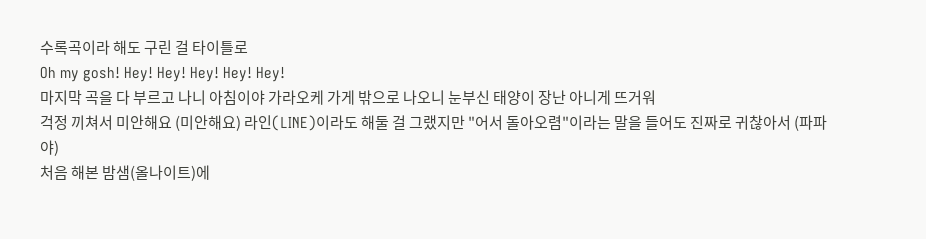수록곡이라 해도 구린 걸 타이틀로
Oh my gosh! Hey! Hey! Hey! Hey! Hey!
마지막 곡을 다 부르고 나니 아침이야 가라오케 가게 밖으로 나오니 눈부신 태양이 장난 아니게 뜨거워
걱정 끼쳐서 미안해요 (미안해요) 라인(LINE)이라도 해둘 걸 그랬지만 "어서 돌아오렴"이라는 말을 들어도 진짜로 귀찮아서 (파파야)
처음 해본 밤샘(올나이트)에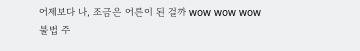어제보다 나, 조금은 어른이 된 걸까 wow wow wow
불법 주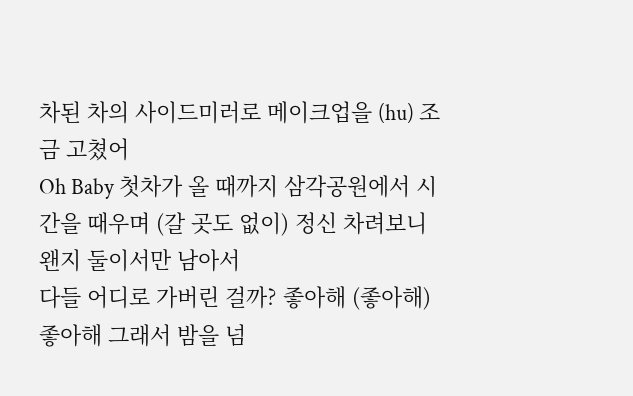차된 차의 사이드미러로 메이크업을 (hu) 조금 고쳤어
Oh Baby 첫차가 올 때까지 삼각공원에서 시간을 때우며 (갈 곳도 없이) 정신 차려보니 왠지 둘이서만 남아서
다들 어디로 가버린 걸까? 좋아해 (좋아해) 좋아해 그래서 밤을 넘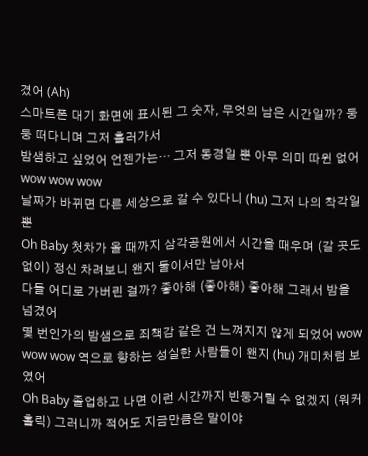겼어 (Ah)
스마트폰 대기 화면에 표시된 그 숫자, 무엇의 남은 시간일까? 둥둥 떠다니며 그저 흘러가서
밤샘하고 싶었어 언젠가는… 그저 동경일 뿐 아무 의미 따윈 없어 wow wow wow
날짜가 바뀌면 다른 세상으로 갈 수 있다니 (hu) 그저 나의 착각일 뿐
Oh Baby 첫차가 올 때까지 삼각공원에서 시간을 때우며 (갈 곳도 없이) 정신 차려보니 왠지 둘이서만 남아서
다들 어디로 가버린 걸까? 좋아해 (좋아해) 좋아해 그래서 밤을 넘겼어
몇 번인가의 밤샘으로 죄책감 같은 건 느껴지지 않게 되었어 wow wow wow 역으로 향하는 성실한 사람들이 왠지 (hu) 개미처럼 보였어
Oh Baby 졸업하고 나면 이런 시간까지 빈둥거릴 수 없겠지 (워커홀릭) 그러니까 적어도 지금만큼은 말이야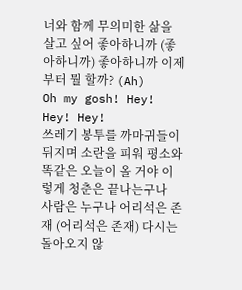너와 함께 무의미한 삶을 살고 싶어 좋아하니까 (좋아하니까) 좋아하니까 이제부터 뭘 할까? (Ah)
Oh my gosh! Hey! Hey! Hey!
쓰레기 봉투를 까마귀들이 뒤지며 소란을 피워 평소와 똑같은 오늘이 올 거야 이렇게 청춘은 끝나는구나
사람은 누구나 어리석은 존재 (어리석은 존재) 다시는 돌아오지 않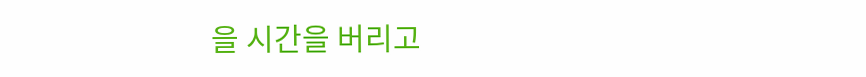을 시간을 버리고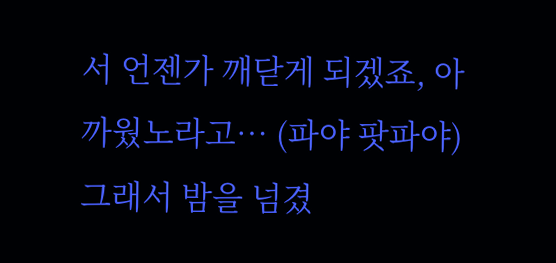서 언젠가 깨닫게 되겠죠, 아까웠노라고… (파야 팟파야)
그래서 밤을 넘겼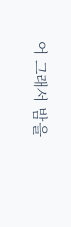어 그래서 밤을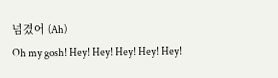넘겼어 (Ah)
Oh my gosh! Hey! Hey! Hey! Hey! Hey!